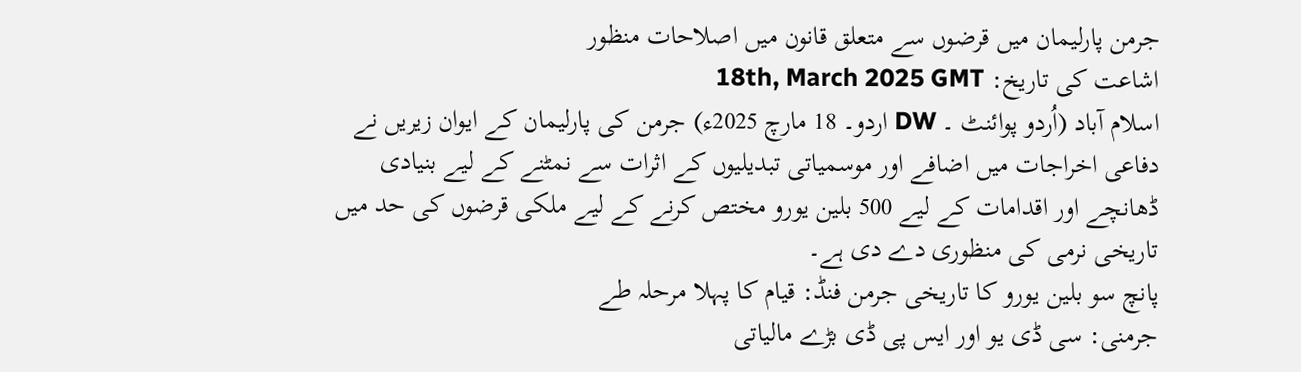جرمن پارلیمان میں قرضوں سے متعلق قانون میں اصلاحات منظور
اشاعت کی تاریخ: 18th, March 2025 GMT
اسلام آباد (اُردو پوائنٹ ۔ DW اردو۔ 18 مارچ 2025ء) جرمن کی پارلیمان کے ایوان زیریں نے دفاعی اخراجات میں اضافے اور موسمیاتی تبدیلیوں کے اثرات سے نمٹنے کے لیے بنیادی ڈھانچے اور اقدامات کے لیے 500 بلین یورو مختص کرنے کے لیے ملکی قرضوں کی حد میں تاریخی نرمی کی منظوری دے دی ہے۔
پانچ سو بلین یورو کا تاریخی جرمن فنڈ: قیام کا پہلا مرحلہ طے
جرمنی: سی ڈی یو اور ایس پی ڈی بڑے مالیاتی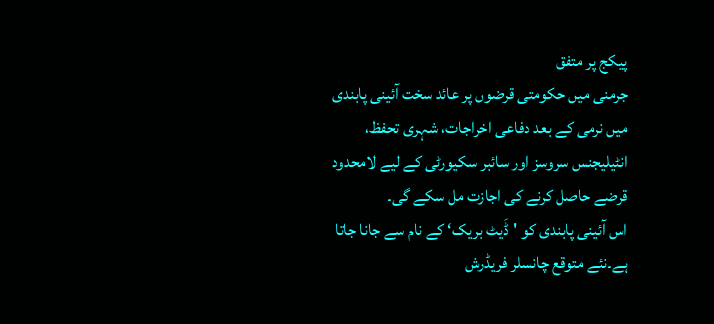پیکج پر متفق
جرمنی میں حکومتی قرضوں پر عائد سخت آئینی پابندی میں نرمی کے بعد دفاعی اخراجات، شہری تحفظ، انٹیلیجنس سروسز اور سائبر سکیورٹی کے لیے لامحدود قرضے حاصل کرنے کی اجازت مل سکے گی۔
اس آئینی پابندی کو 'ڈَیٹ بریک‘ کے نام سے جانا جاتا ہے۔نئے متوقع چانسلر فریڈرش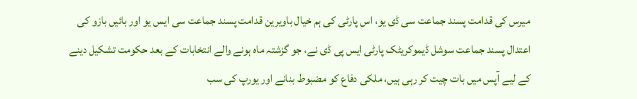میرس کی قدامت پسند جماعت سی ڈی یو، اس پارٹی کی ہم خیال باویرین قدامت پسند جماعت سی ایس یو اور بائیں بازو کی اعتدال پسند جماعت سوشل ڈیموکریٹک پارٹی ایس پی ڈی نے، جو گزشتہ ماہ ہونے والے انتخابات کے بعد حکومت تشکیل دینے کے لیے آپس میں بات چیت کر رہی ہیں، ملکی دفاع کو مضبوط بنانے اور یورپ کی سب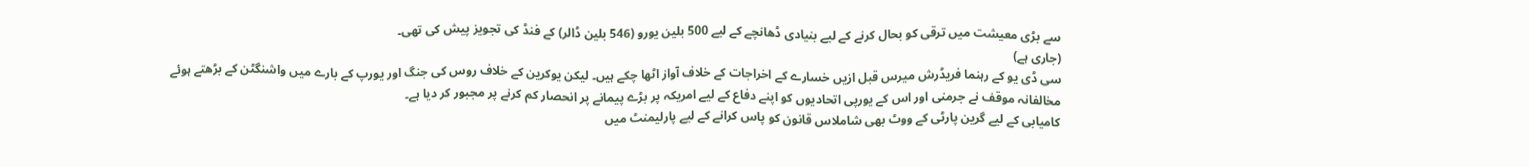سے بڑی معیشت میں ترقی کو بحال کرنے کے لیے بنیادی ڈھانچے کے لیے 500 بلین یورو (546 بلین ڈالر) کے فنڈ کی تجویز پیش کی تھی۔
(جاری ہے)
سی ڈی یو کے رہنما فریڈرش میرس قبل ازیں خسارے کے اخراجات کے خلاف آواز اٹھا چکے ہیں۔ لیکن یوکرین کے خلاف روس کی جنگ اور یورپ کے بارے میں واشنگٹن کے بڑھتے ہوئے مخالفانہ موقف نے جرمنی اور اس کے یورپی اتحادیوں کو اپنے دفاع کے لیے امریکہ پر بڑے پیمانے پر انحصار کم کرنے پر مجبور کر دیا ہے۔
کامیابی کے لیے گرین پارٹی کے ووٹ بھی شاملاس قانون کو پاس کرانے کے لیے پارلیمنٹ میں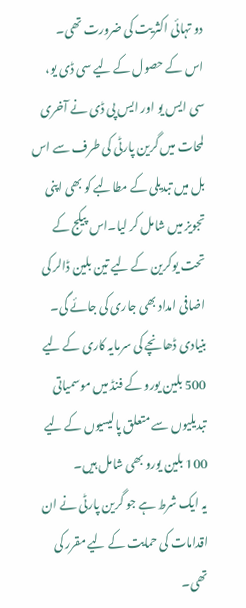دو تہائی اکثریت کی ضرورت تھی۔
اس کے حصول کے لیے سی ڈی یو، سی ایس یو اور ایس پی ڈی نے آخری لمحات میں گرین پارٹی کی طرف سے اس بل میں تبدیلی کے مطالبے کو بھی اپنی تجویز میں شامل کر لیا۔اس پیکج کے تحت یوکرین کے لیے تین بلین ڈالر کی اضافی امداد بھی جاری کی جائے گی۔ بنیادی ڈھانچے کی سرمایہ کاری کے لیے 500 بلین یورو کے فنڈ میں موسمیاتی تبدیلیوں سے متعلق پالیسیوں کے لیے 100 بلین یورو بھی شامل ہیں۔
یہ ایک شرط ہے جو گرین پارٹی نے ان اقدامات کی حمایت کے لیے مقرر کی تھی۔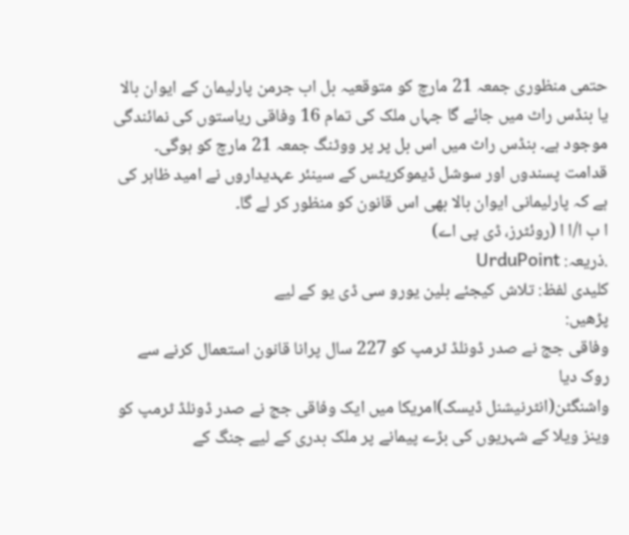حتمی منظوری جمعہ 21 مارچ کو متوقعیہ بل اب جرمن پارلیمان کے ایوان بالا یا بنڈس راٹ میں جائے گا جہاں ملک کی تمام 16 وفاقی ریاستوں کی نمائندگی موجود ہے۔ بنڈس راٹ میں اس بل پر پر ووٹنگ جمعہ 21 مارچ کو ہوگی۔
قدامت پسندوں اور سوشل ڈیموکریٹس کے سینئر عہدیداروں نے امید ظاہر کی ہے کہ پارلیمانی ایوان بالا بھی اس قانون کو منظور کر لے گا۔
ا ب ا/ا ا (روئٹرز، ڈی پی اے)
.ذریعہ: UrduPoint
کلیدی لفظ: تلاش کیجئے بلین یورو سی ڈی یو کے لیے
پڑھیں:
وفاقی جج نے صدر ڈونلڈ ٹرمپ کو 227 سال پرانا قانون استعمال کرنے سے روک دیا
واشنگٹن(انٹرنیشنل ڈیسک)امریکا میں ایک وفاقی جج نے صدر ڈونلڈ ٹرمپ کو وینز ویلا کے شہریوں کی بڑے پیمانے پر ملک بدری کے لیے جنگ کے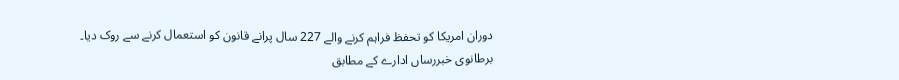دوران امریکا کو تحفظ فراہم کرنے والے 227 سال پرانے قانون کو استعمال کرنے سے روک دیا۔
برطانوی خبررساں ادارے کے مطابق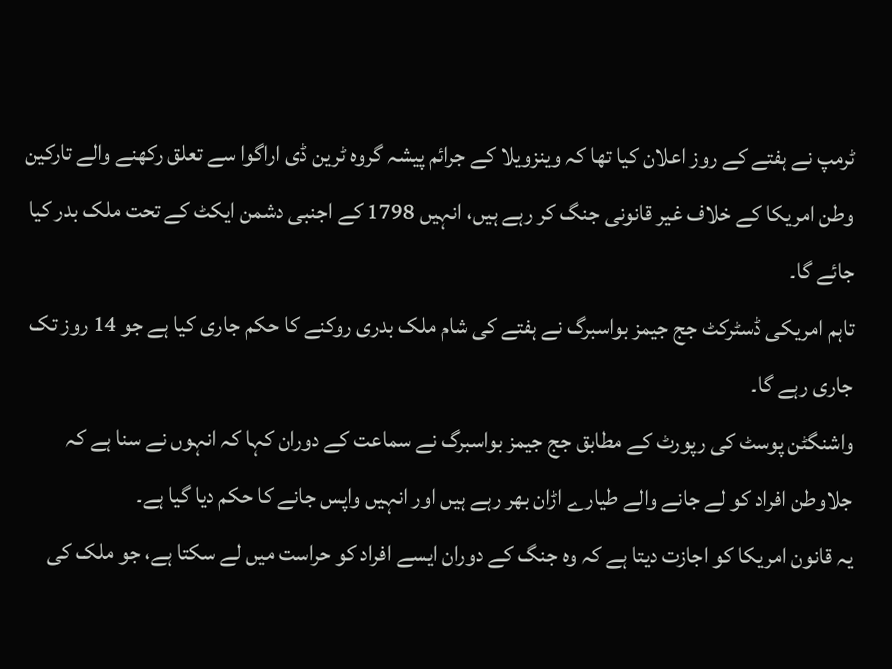ٹرمپ نے ہفتے کے روز اعلان کیا تھا کہ وینزویلا کے جرائم پیشہ گروہ ٹرین ڈی اراگوا سے تعلق رکھنے والے تارکین وطن امریکا کے خلاف غیر قانونی جنگ کر رہے ہیں، انہیں 1798 کے اجنبی دشمن ایکٹ کے تحت ملک بدر کیا جائے گا۔
تاہم امریکی ڈسٹرکٹ جج جیمز بواسبرگ نے ہفتے کی شام ملک بدری روکنے کا حکم جاری کیا ہے جو 14 روز تک جاری رہے گا۔
واشنگٹن پوسٹ کی رپورٹ کے مطابق جج جیمز بواسبرگ نے سماعت کے دوران کہا کہ انہوں نے سنا ہے کہ جلاوطن افراد کو لے جانے والے طیارے اڑان بھر رہے ہیں اور انہیں واپس جانے کا حکم دیا گیا ہے۔
یہ قانون امریکا کو اجازت دیتا ہے کہ وہ جنگ کے دوران ایسے افراد کو حراست میں لے سکتا ہے، جو ملک کی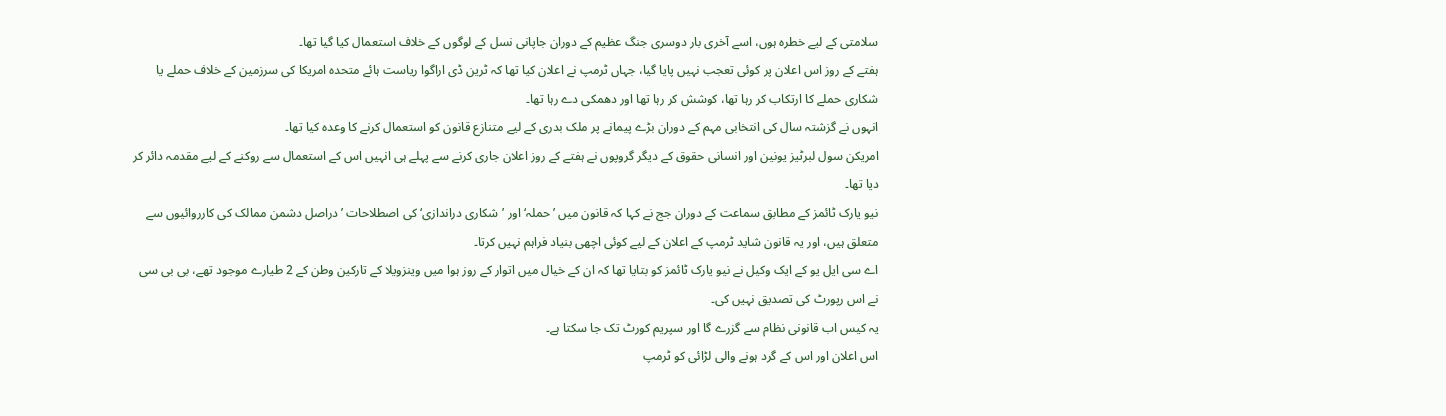سلامتی کے لیے خطرہ ہوں، اسے آخری بار دوسری جنگ عظیم کے دوران جاپانی نسل کے لوگوں کے خلاف استعمال کیا گیا تھا۔
ہفتے کے روز اس اعلان پر کوئی تعجب نہیں پایا گیا، جہاں ٹرمپ نے اعلان کیا تھا کہ ٹرین ڈی اراگوا ریاست ہائے متحدہ امریکا کی سرزمین کے خلاف حملے یا شکاری حملے کا ارتکاب کر رہا تھا، کوشش کر رہا تھا اور دھمکی دے رہا تھا۔
انہوں نے گزشتہ سال کی انتخابی مہم کے دوران بڑے پیمانے پر ملک بدری کے لیے متنازع قانون کو استعمال کرنے کا وعدہ کیا تھا۔
امریکن سول لبرٹیز یونین اور انسانی حقوق کے دیگر گروپوں نے ہفتے کے روز اعلان جاری کرنے سے پہلے ہی انہیں اس کے استعمال سے روکنے کے لیے مقدمہ دائر کر دیا تھا۔
نیو یارک ٹائمز کے مطابق سماعت کے دوران جج نے کہا کہ قانون میں ’حملہ‘ اور ’شکاری دراندازی‘ کی اصطلاحات ’دراصل دشمن ممالک کی کارروائیوں سے متعلق ہیں، اور یہ قانون شاید ٹرمپ کے اعلان کے لیے کوئی اچھی بنیاد فراہم نہیں کرتا۔
اے سی ایل یو کے ایک وکیل نے نیو یارک ٹائمز کو بتایا تھا کہ ان کے خیال میں اتوار کے روز ہوا میں وینزویلا کے تارکین وطن کے 2 طیارے موجود تھے، بی بی سی نے اس رپورٹ کی تصدیق نہیں کی۔
یہ کیس اب قانونی نظام سے گزرے گا اور سپریم کورٹ تک جا سکتا ہے۔
اس اعلان اور اس کے گرد ہونے والی لڑائی کو ٹرمپ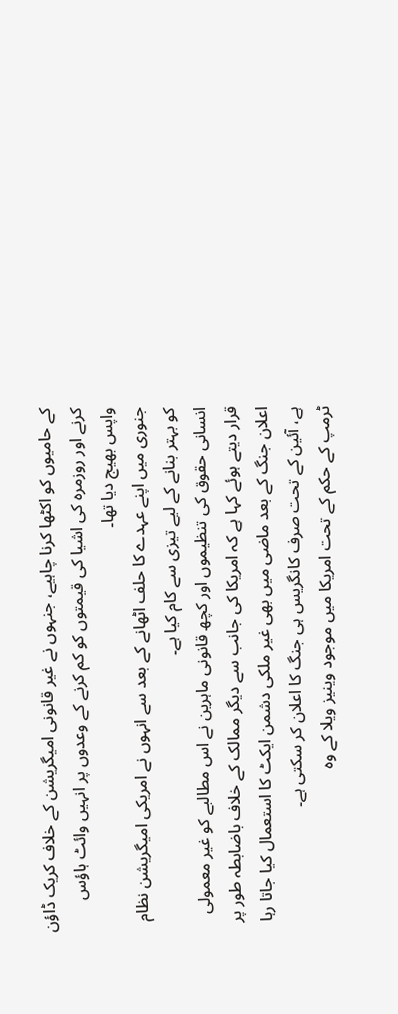کے حامیوں کو اکٹھا کرنا چاہیے، جنہوں نے غیر قانونی امیگریشن کے خلاف کریک ڈاؤن کرنے اور روزمرہ کی اشیا کی قیمتوں کو کم کرنے کے وعدوں پر انہیں وائٹ ہاؤس واپس بھیج دیا تھا۔
جنوری میں اپنے عہدے کا حلف اٹھانے کے بعد سے انہوں نے امریکی امیگریشن نظام کو بہتر بنانے کے لیے تیزی سے کام کیا ہے۔
انسانی حقوق کی تنظیموں اور کچھ قانونی ماہرین نے اس مطالبے کو غیر معمولی قرار دیتے ہوئے کہا ہے کہ امریکا کی جانب سے دیگر ممالک کے خلاف باضابطہ طور پر اعلان جنگ کے بعد ماضی میں بھی غیر ملکی دشمن ایکٹ کا استعمال کیا جاتا رہا ہے، آئین کے تحت صرف کانگریس ہی جنگ کا اعلان کر سکتی ہے۔
ٹرمپ کے حکم کے تحت امریکا میں موجود وینیز ویلا کے وہ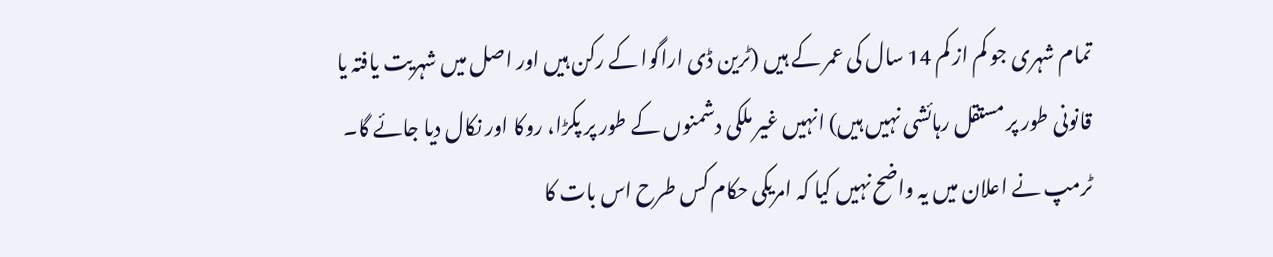تمام شہری جو کم از کم 14 سال کی عمر کے ہیں (ٹرین ڈی اراگوا کے رکن ہیں اور اصل میں شہریت یافتہ یا قانونی طور پر مستقل رہائشی نہیں ہیں) انہیں غیر ملکی دشمنوں کے طور پر پکڑا، روکا اور نکال دیا جائے گا۔
ٹرمپ نے اعلان میں یہ واضح نہیں کیا کہ امریکی حکام کس طرح اس بات کا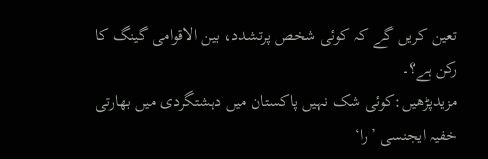تعین کریں گے کہ کوئی شخص پرتشدد، بین الاقوامی گینگ کا رکن ہے؟۔
مزیدپڑھیں:کوئی شک نہیں پاکستان میں دہشتگردی میں بھارتی خفیہ ایجنسی ’را‘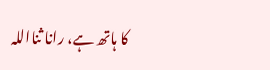کا ہاتھ ہے، رانا ثنااللہ